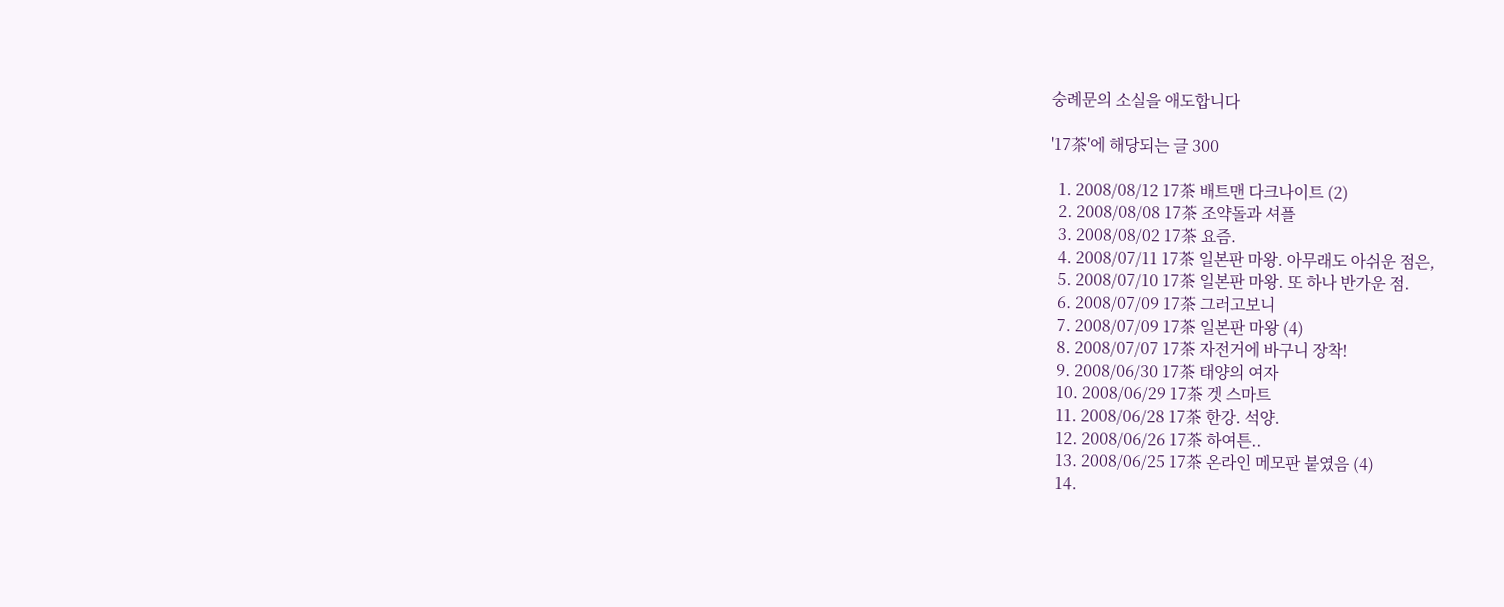숭례문의 소실을 애도합니다

'17茶'에 해당되는 글 300

  1. 2008/08/12 17茶 배트맨 다크나이트 (2)
  2. 2008/08/08 17茶 조약돌과 셔플
  3. 2008/08/02 17茶 요즘.
  4. 2008/07/11 17茶 일본판 마왕. 아무래도 아쉬운 점은,
  5. 2008/07/10 17茶 일본판 마왕. 또 하나 반가운 점.
  6. 2008/07/09 17茶 그러고보니
  7. 2008/07/09 17茶 일본판 마왕 (4)
  8. 2008/07/07 17茶 자전거에 바구니 장착!
  9. 2008/06/30 17茶 태양의 여자
  10. 2008/06/29 17茶 겟 스마트
  11. 2008/06/28 17茶 한강. 석양.
  12. 2008/06/26 17茶 하여튼..
  13. 2008/06/25 17茶 온라인 메모판 붙였음 (4)
  14.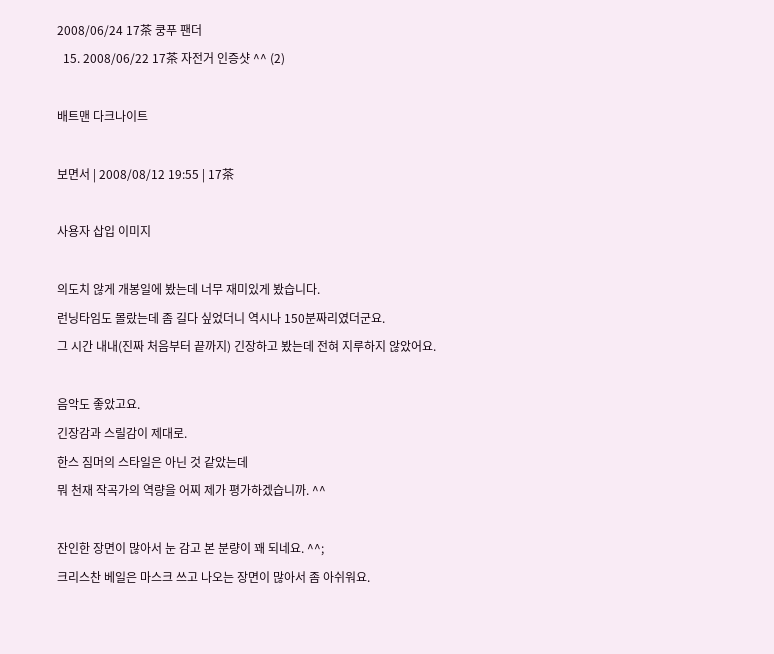2008/06/24 17茶 쿵푸 팬더
  15. 2008/06/22 17茶 자전거 인증샷 ^^ (2)

배트맨 다크나이트

보면서 | 2008/08/12 19:55 | 17茶

사용자 삽입 이미지

의도치 않게 개봉일에 봤는데 너무 재미있게 봤습니다.
런닝타임도 몰랐는데 좀 길다 싶었더니 역시나 150분짜리였더군요.
그 시간 내내(진짜 처음부터 끝까지) 긴장하고 봤는데 전혀 지루하지 않았어요.

음악도 좋았고요.
긴장감과 스릴감이 제대로.
한스 짐머의 스타일은 아닌 것 같았는데
뭐 천재 작곡가의 역량을 어찌 제가 평가하겠습니까. ^^

잔인한 장면이 많아서 눈 감고 본 분량이 꽤 되네요. ^^;
크리스찬 베일은 마스크 쓰고 나오는 장면이 많아서 좀 아쉬워요.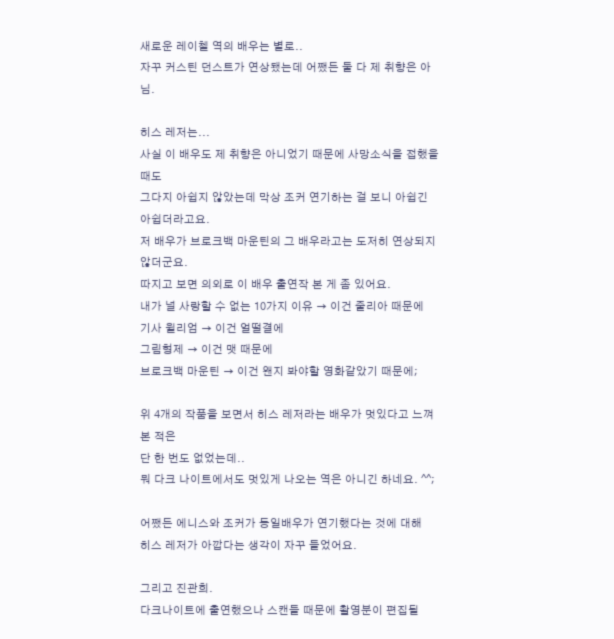새로운 레이첼 역의 배우는 별로..
자꾸 커스틴 던스트가 연상됐는데 어쨌든 둘 다 제 취향은 아님.

히스 레저는...
사실 이 배우도 제 취향은 아니었기 때문에 사망소식을 접했을때도
그다지 아쉽지 않았는데 막상 조커 연기하는 걸 보니 아쉽긴 아쉽더라고요.
저 배우가 브로크백 마운틴의 그 배우라고는 도저히 연상되지 않더군요.
따지고 보면 의외로 이 배우 출연작 본 게 좀 있어요.
내가 널 사랑할 수 없는 10가지 이유 → 이건 줄리아 때문에
기사 윌리엄 → 이건 얼떨결에
그림형제 → 이건 맷 때문에
브로크백 마운틴 → 이건 왠지 봐야할 영화같았기 때문에;

위 4개의 작품을 보면서 히스 레저라는 배우가 멋있다고 느껴본 적은
단 한 번도 없었는데..
뭐 다크 나이트에서도 멋있게 나오는 역은 아니긴 하네요. ^^;

어쨌든 에니스와 조커가 동일배우가 연기했다는 것에 대해
히스 레저가 아깝다는 생각이 자꾸 들었어요.

그리고 진관희.
다크나이트에 출연했으나 스캔들 때문에 촬영분이 편집될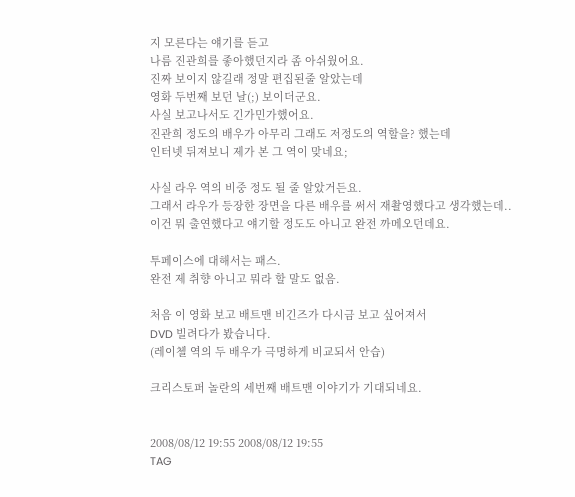지 모른다는 얘기를 듣고
나름 진관희를 좋아했던지라 좀 아쉬웠어요.
진짜 보이지 않길래 정말 편집된줄 알았는데
영화 두번째 보던 날(;) 보이더군요.
사실 보고나서도 긴가민가했어요.
진관희 정도의 배우가 아무리 그래도 저정도의 역할을? 했는데
인터넷 뒤져보니 제가 본 그 역이 맞네요;

사실 라우 역의 비중 정도 될 줄 알았거든요.
그래서 라우가 등장한 장면을 다른 배우를 써서 재촬영했다고 생각했는데..
이건 뭐 출연했다고 얘기할 정도도 아니고 완전 까메오던데요.

투페이스에 대해서는 패스.
완전 제 취향 아니고 뭐라 할 말도 없음.

처음 이 영화 보고 배트맨 비긴즈가 다시금 보고 싶어져서
DVD 빌려다가 봤습니다.
(레이첼 역의 두 배우가 극명하게 비교되서 안습)

크리스토퍼 놀란의 세번째 배트맨 이야기가 기대되네요.


2008/08/12 19:55 2008/08/12 19:55
TAG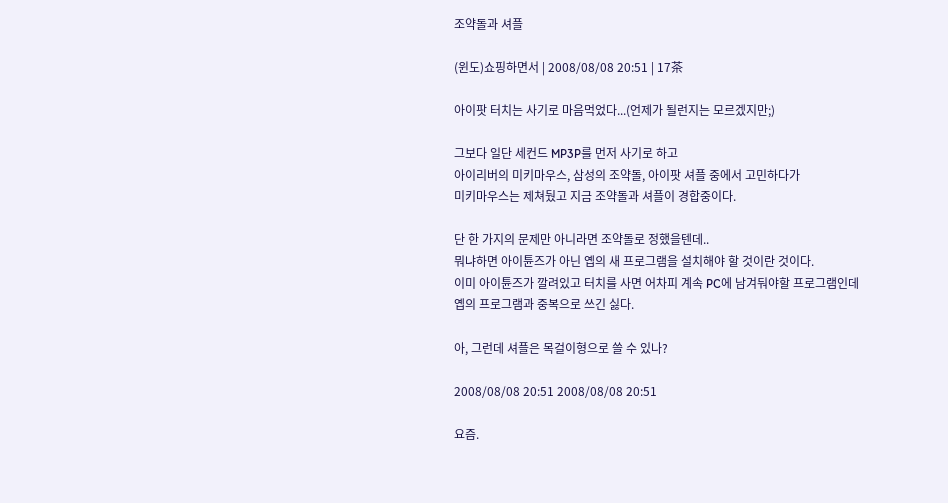조약돌과 셔플

(윈도)쇼핑하면서 | 2008/08/08 20:51 | 17茶

아이팟 터치는 사기로 마음먹었다...(언제가 될런지는 모르겠지만;)

그보다 일단 세컨드 MP3P를 먼저 사기로 하고
아이리버의 미키마우스, 삼성의 조약돌, 아이팟 셔플 중에서 고민하다가
미키마우스는 제쳐뒀고 지금 조약돌과 셔플이 경합중이다.

단 한 가지의 문제만 아니라면 조약돌로 정했을텐데..
뭐냐하면 아이튠즈가 아닌 옙의 새 프로그램을 설치해야 할 것이란 것이다.
이미 아이튠즈가 깔려있고 터치를 사면 어차피 계속 PC에 남겨둬야할 프로그램인데
옙의 프로그램과 중복으로 쓰긴 싫다.

아, 그런데 셔플은 목걸이형으로 쓸 수 있나?

2008/08/08 20:51 2008/08/08 20:51

요즘.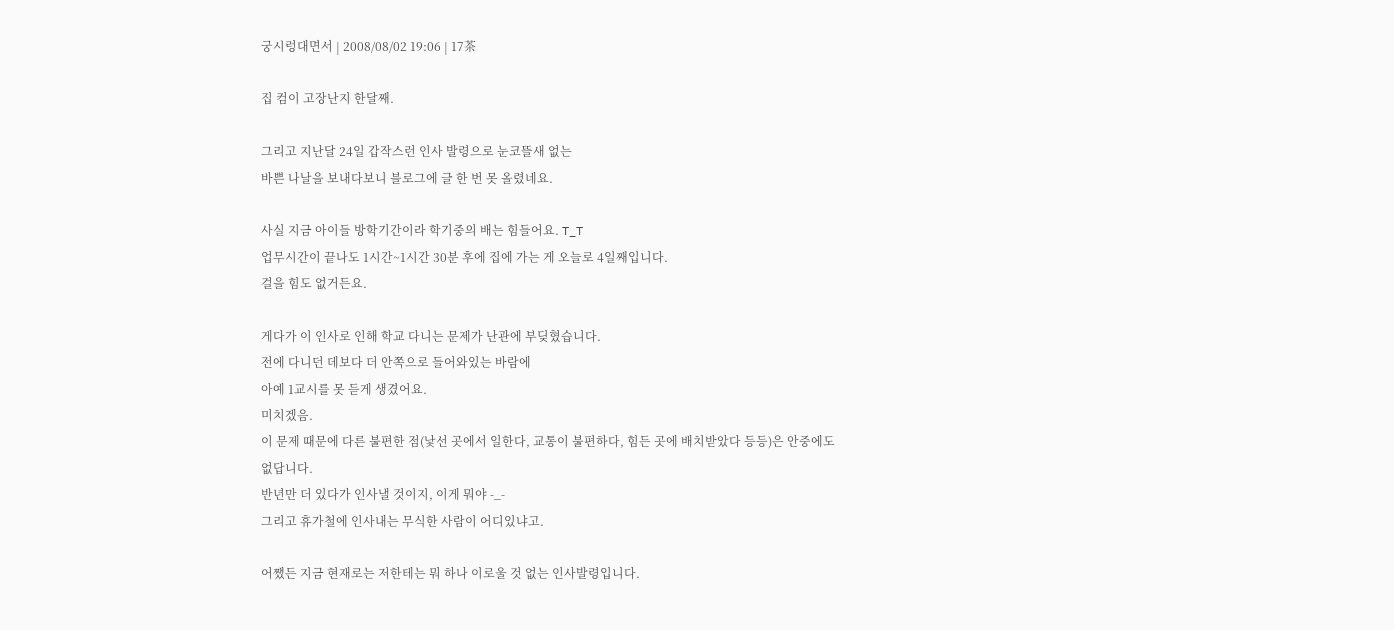궁시렁대면서 | 2008/08/02 19:06 | 17茶

집 컴이 고장난지 한달째.

그리고 지난달 24일 갑작스런 인사 발령으로 눈코뜰새 없는
바쁜 나날을 보내다보니 블로그에 글 한 번 못 올렸네요.

사실 지금 아이들 방학기간이라 학기중의 배는 힘들어요. T_T
업무시간이 끝나도 1시간~1시간 30분 후에 집에 가는 게 오늘로 4일째입니다.
걸을 힘도 없거든요.

게다가 이 인사로 인해 학교 다니는 문제가 난관에 부딪혔습니다.
전에 다니던 데보다 더 안쪽으로 들어와있는 바람에
아예 1교시를 못 듣게 생겼어요.
미치겠음.
이 문제 때문에 다른 불편한 점(낯선 곳에서 일한다, 교통이 불편하다, 힘든 곳에 배치받았다 등등)은 안중에도 없답니다.
반년만 더 있다가 인사낼 것이지, 이게 뭐야 -_-
그리고 휴가철에 인사내는 무식한 사람이 어디있냐고.

어쨌든 지금 현재로는 저한테는 뭐 하나 이로울 것 없는 인사발령입니다.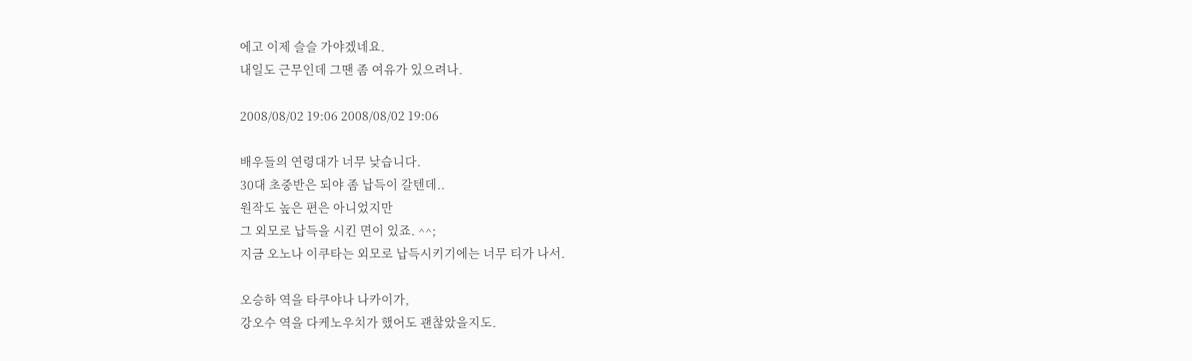에고 이제 슬슬 가야겠네요.
내일도 근무인데 그땐 좀 여유가 있으려나.

2008/08/02 19:06 2008/08/02 19:06

배우들의 연령대가 너무 낮습니다.
30대 초중반은 되야 좀 납득이 갈텐데..
원작도 높은 편은 아니었지만
그 외모로 납득을 시킨 면이 있죠. ^^;
지금 오노나 이쿠타는 외모로 납득시키기에는 너무 티가 나서.

오승하 역을 타쿠야나 나카이가,
강오수 역을 다케노우치가 했어도 괜찮았을지도.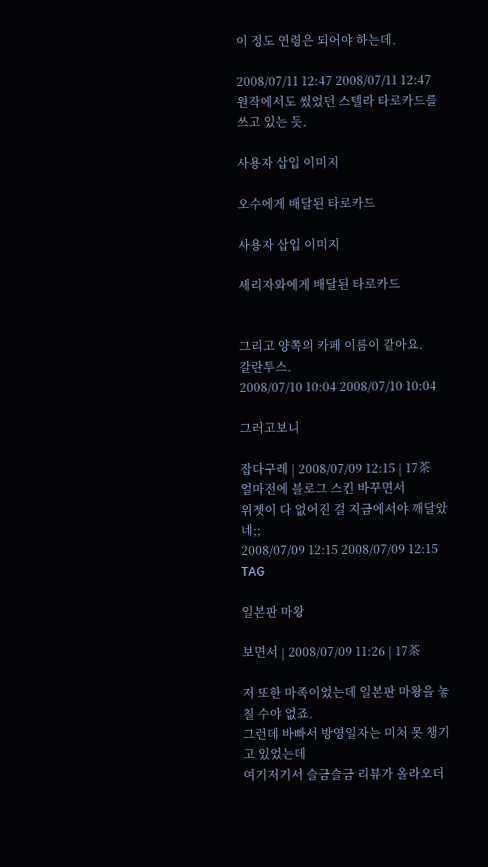이 정도 연령은 되어야 하는데.

2008/07/11 12:47 2008/07/11 12:47
원작에서도 썼었던 스텔라 타로카드를 쓰고 있는 듯.

사용자 삽입 이미지

오수에게 배달된 타로카드

사용자 삽입 이미지

세리자와에게 배달된 타로카드


그리고 양쪽의 카페 이름이 같아요.
갈란투스.
2008/07/10 10:04 2008/07/10 10:04

그러고보니

잡다구레 | 2008/07/09 12:15 | 17茶
얼마전에 블로그 스킨 바꾸면서
위젯이 다 없어진 걸 지금에서야 깨달았네;;
2008/07/09 12:15 2008/07/09 12:15
TAG

일본판 마왕

보면서 | 2008/07/09 11:26 | 17茶

저 또한 마족이었는데 일본판 마왕을 놓칠 수야 없죠.
그런데 바빠서 방영일자는 미처 못 챙기고 있었는데
여기저기서 슬금슬금 리뷰가 올라오더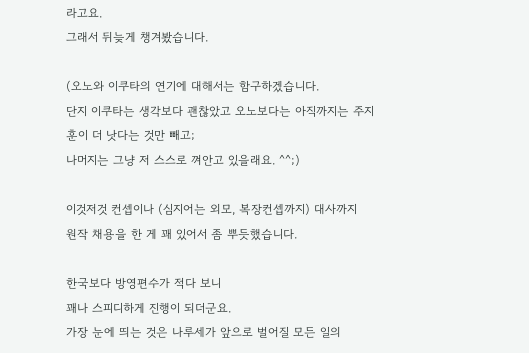라고요.
그래서 뒤늦게 챙겨봤습니다.

(오노와 이쿠타의 연기에 대해서는 함구하겠습니다.
단지 이쿠타는 생각보다 괜찮았고 오노보다는 아직까지는 주지훈이 더 낫다는 것만 빼고;
나머지는 그냥 저 스스로 껴안고 있을래요. ^^;)

이것저것 컨셉이나 (심지어는 외모, 복장컨셉까지) 대사까지
원작 채용을 한 게 꽤 있어서 좀 뿌듯했습니다.

한국보다 방영편수가 적다 보니
꽤나 스피디하게 진행이 되더군요.
가장 눈에 띄는 것은 나루세가 앞으로 벌어질 모든 일의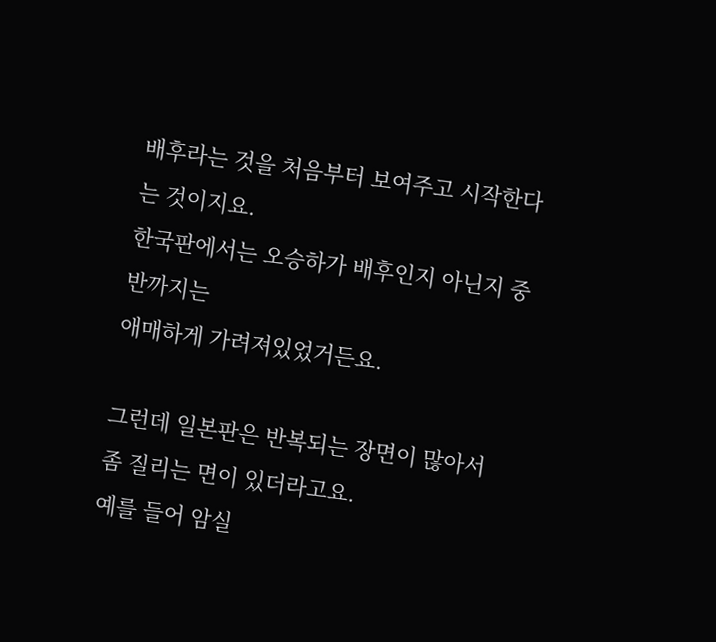배후라는 것을 처음부터 보여주고 시작한다는 것이지요.
한국판에서는 오승하가 배후인지 아닌지 중반까지는
애매하게 가려져있었거든요.

그런데 일본판은 반복되는 장면이 많아서 좀 질리는 면이 있더라고요.
예를 들어 암실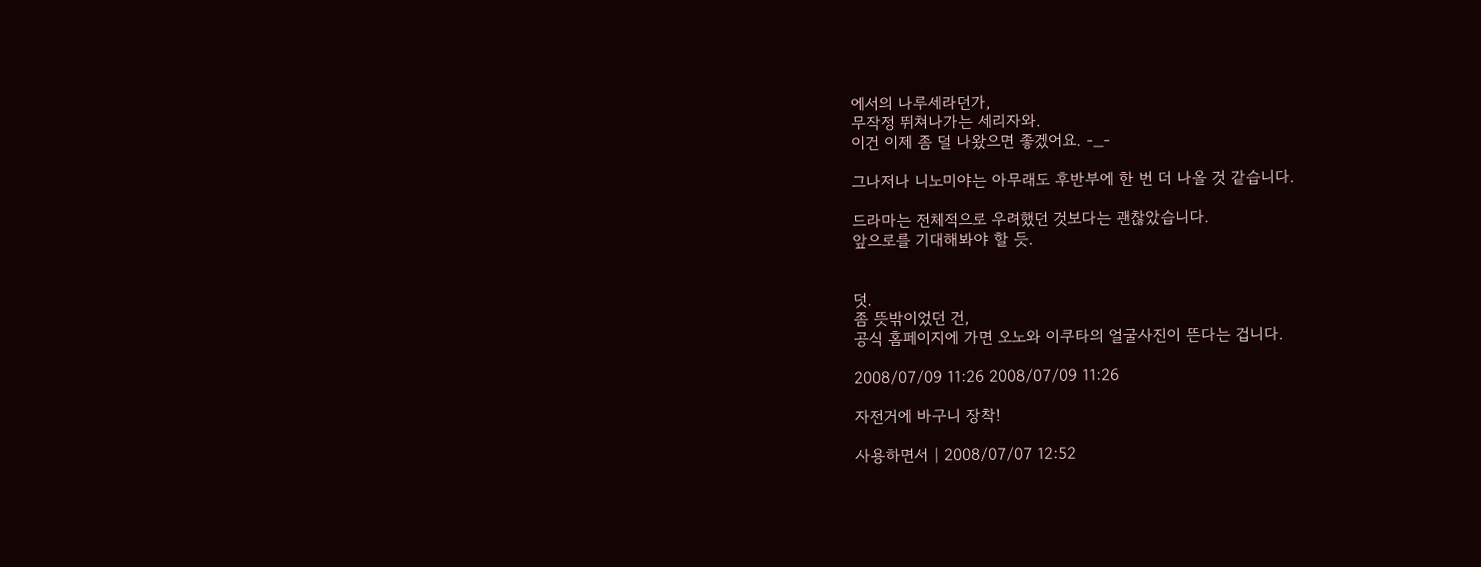에서의 나루세라던가,
무작정 뛰쳐나가는 세리자와.
이건 이제 좀 덜 나왔으면 좋겠어요. -_-

그나저나 니노미야는 아무래도 후반부에 한 번 더 나올 것 같습니다.

드라마는 전체적으로 우려했던 것보다는 괜찮았습니다.
앞으로를 기대해봐야 할 듯.


덧.
좀 뜻밖이었던 건,
공식 홈페이지에 가면 오노와 이쿠타의 얼굴사진이 뜬다는 겁니다.

2008/07/09 11:26 2008/07/09 11:26

자전거에 바구니 장착!

사용하면서 | 2008/07/07 12:52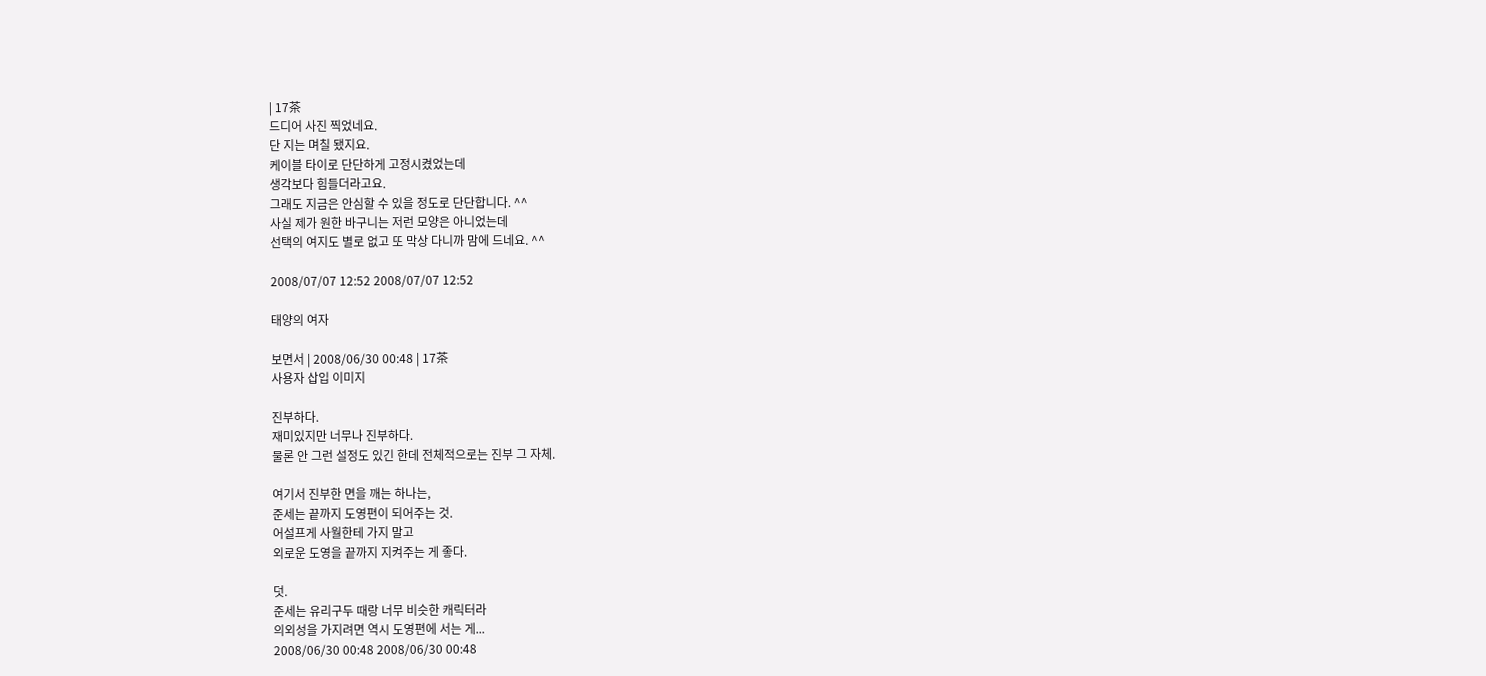| 17茶
드디어 사진 찍었네요.
단 지는 며칠 됐지요.
케이블 타이로 단단하게 고정시켰었는데
생각보다 힘들더라고요.
그래도 지금은 안심할 수 있을 정도로 단단합니다. ^^
사실 제가 원한 바구니는 저런 모양은 아니었는데
선택의 여지도 별로 없고 또 막상 다니까 맘에 드네요. ^^

2008/07/07 12:52 2008/07/07 12:52

태양의 여자

보면서 | 2008/06/30 00:48 | 17茶
사용자 삽입 이미지

진부하다.
재미있지만 너무나 진부하다.
물론 안 그런 설정도 있긴 한데 전체적으로는 진부 그 자체.

여기서 진부한 면을 깨는 하나는,
준세는 끝까지 도영편이 되어주는 것.
어설프게 사월한테 가지 말고
외로운 도영을 끝까지 지켜주는 게 좋다.

덧.
준세는 유리구두 때랑 너무 비슷한 캐릭터라
의외성을 가지려면 역시 도영편에 서는 게...
2008/06/30 00:48 2008/06/30 00:48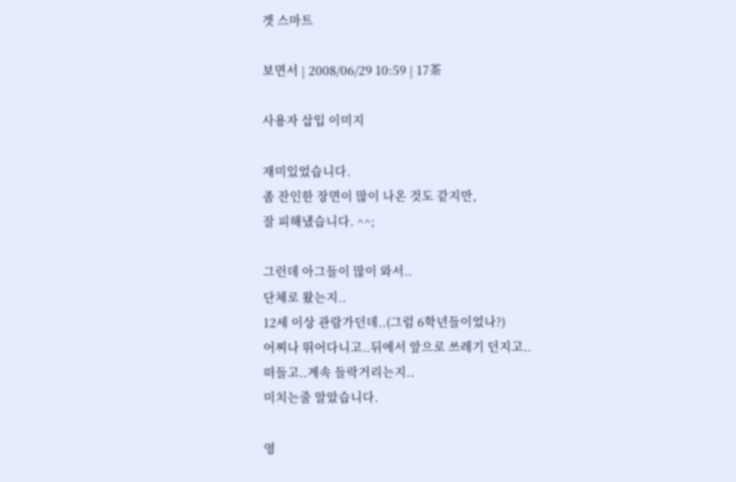겟 스마트

보면서 | 2008/06/29 10:59 | 17茶

사용자 삽입 이미지

재미있었습니다.
좀 잔인한 장면이 많이 나온 것도 같지만,
잘 피해냈습니다. ^^;

그런데 아그들이 많이 와서..
단체로 왔는지..
12세 이상 관람가던데..(그럼 6학년들이었나?)
어찌나 뛰어다니고..뒤에서 앞으로 쓰레기 던지고..
떠들고..계속 들락거리는지..
미치는줄 알았습니다.

영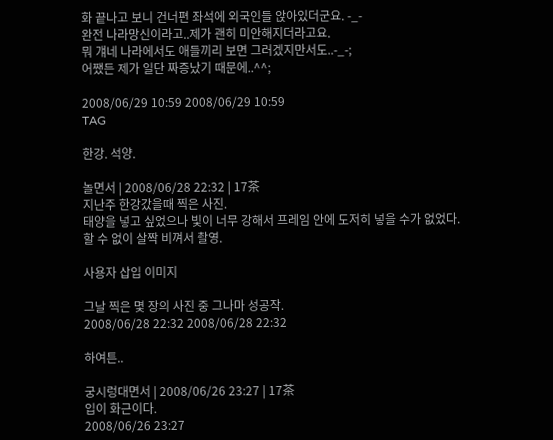화 끝나고 보니 건너편 좌석에 외국인들 앉아있더군요. -_-
완전 나라망신이라고..제가 괜히 미안해지더라고요.
뭐 걔네 나라에서도 애들끼리 보면 그러겠지만서도..-_-;
어쨌든 제가 일단 짜증났기 때문에..^^;

2008/06/29 10:59 2008/06/29 10:59
TAG

한강. 석양.

놀면서 | 2008/06/28 22:32 | 17茶
지난주 한강갔을때 찍은 사진.
태양을 넣고 싶었으나 빛이 너무 강해서 프레임 안에 도저히 넣을 수가 없었다.
할 수 없이 살짝 비껴서 촬영.

사용자 삽입 이미지

그날 찍은 몇 장의 사진 중 그나마 성공작.
2008/06/28 22:32 2008/06/28 22:32

하여튼..

궁시렁대면서 | 2008/06/26 23:27 | 17茶
입이 화근이다.
2008/06/26 23:27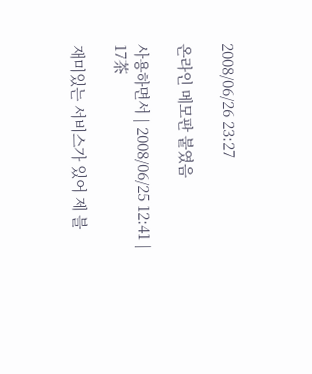2008/06/26 23:27

온라인 메모판 붙였음

사용하면서 | 2008/06/25 12:41 | 17茶

재미있는 서비스가 있어 제 블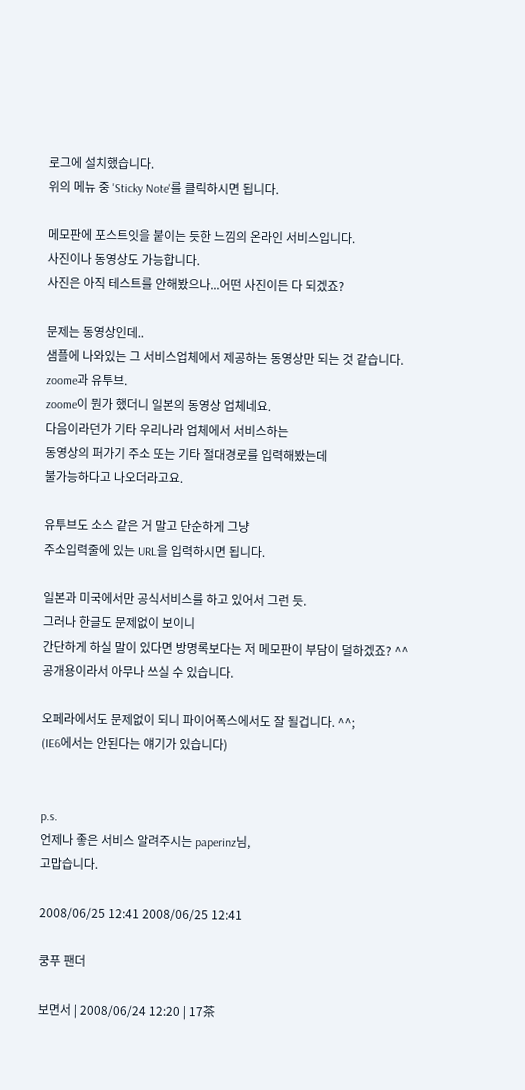로그에 설치했습니다.
위의 메뉴 중 'Sticky Note'를 클릭하시면 됩니다.

메모판에 포스트잇을 붙이는 듯한 느낌의 온라인 서비스입니다.
사진이나 동영상도 가능합니다.
사진은 아직 테스트를 안해봤으나...어떤 사진이든 다 되겠죠?

문제는 동영상인데..
샘플에 나와있는 그 서비스업체에서 제공하는 동영상만 되는 것 같습니다.
zoome과 유투브.
zoome이 뭔가 했더니 일본의 동영상 업체네요.
다음이라던가 기타 우리나라 업체에서 서비스하는
동영상의 퍼가기 주소 또는 기타 절대경로를 입력해봤는데
불가능하다고 나오더라고요.

유투브도 소스 같은 거 말고 단순하게 그냥
주소입력줄에 있는 URL을 입력하시면 됩니다.

일본과 미국에서만 공식서비스를 하고 있어서 그런 듯.
그러나 한글도 문제없이 보이니
간단하게 하실 말이 있다면 방명록보다는 저 메모판이 부담이 덜하겠죠? ^^
공개용이라서 아무나 쓰실 수 있습니다.

오페라에서도 문제없이 되니 파이어폭스에서도 잘 될겁니다. ^^;
(IE6에서는 안된다는 얘기가 있습니다)


p.s.
언제나 좋은 서비스 알려주시는 paperinz님,
고맙습니다.

2008/06/25 12:41 2008/06/25 12:41

쿵푸 팬더

보면서 | 2008/06/24 12:20 | 17茶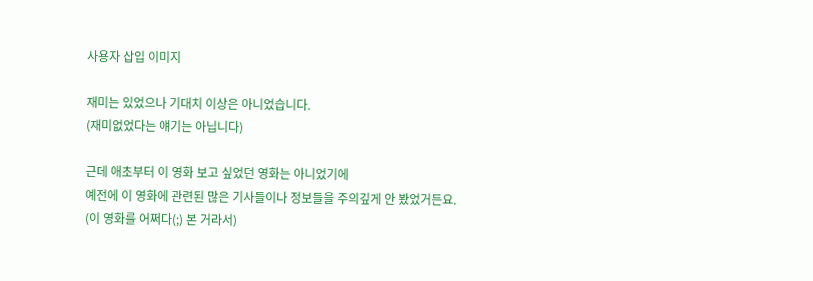사용자 삽입 이미지

재미는 있었으나 기대치 이상은 아니었습니다.
(재미없었다는 얘기는 아닙니다)

근데 애초부터 이 영화 보고 싶었던 영화는 아니었기에
예전에 이 영화에 관련된 많은 기사들이나 정보들을 주의깊게 안 봤었거든요.
(이 영화를 어쩌다(;) 본 거라서)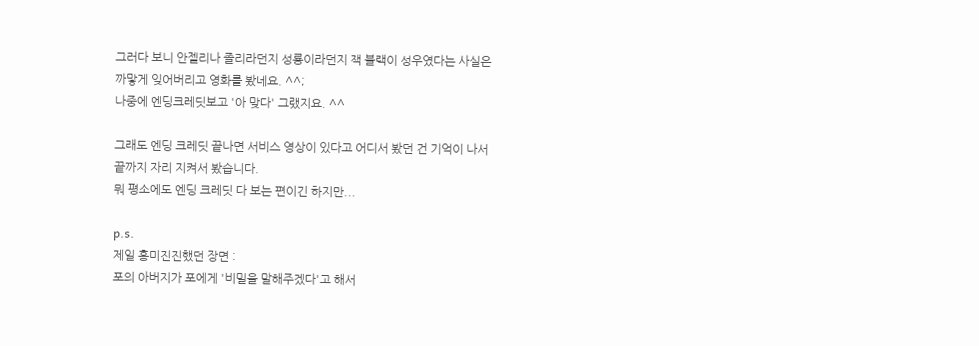그러다 보니 안젤리나 졸리라던지 성룡이라던지 잭 블랙이 성우였다는 사실은
까맣게 잊어버리고 영화를 봤네요. ^^;
나중에 엔딩크레딧보고 '아 맞다' 그랬지요. ^^

그래도 엔딩 크레딧 끝나면 서비스 영상이 있다고 어디서 봤던 건 기억이 나서
끝까지 자리 지켜서 봤습니다.
뭐 평소에도 엔딩 크레딧 다 보는 편이긴 하지만...

p.s.
제일 흥미진진했던 장면 :
포의 아버지가 포에게 '비밀을 말해주겠다'고 해서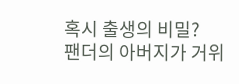혹시 출생의 비밀?
팬더의 아버지가 거위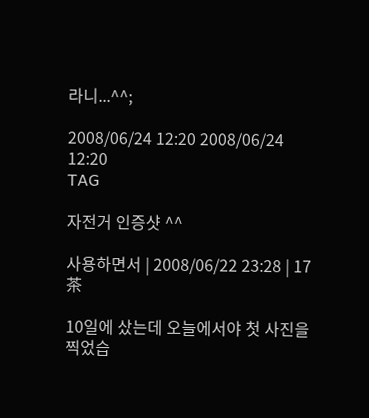라니...^^;

2008/06/24 12:20 2008/06/24 12:20
TAG

자전거 인증샷 ^^

사용하면서 | 2008/06/22 23:28 | 17茶

10일에 샀는데 오늘에서야 첫 사진을 찍었습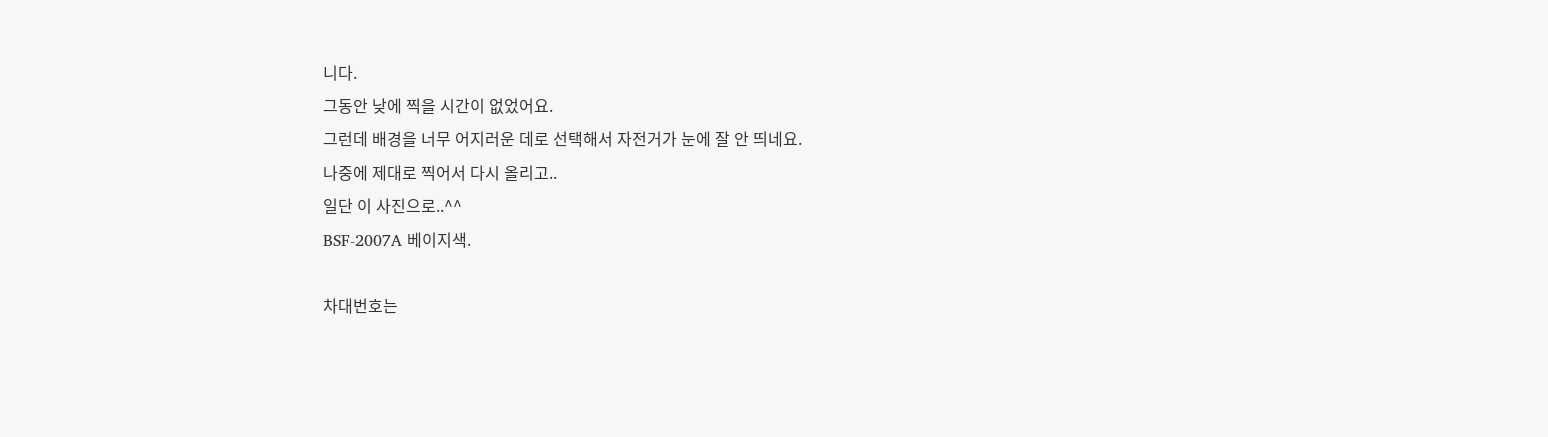니다.
그동안 낮에 찍을 시간이 없었어요.
그런데 배경을 너무 어지러운 데로 선택해서 자전거가 눈에 잘 안 띄네요.
나중에 제대로 찍어서 다시 올리고..
일단 이 사진으로..^^
BSF-2007A 베이지색.

차대번호는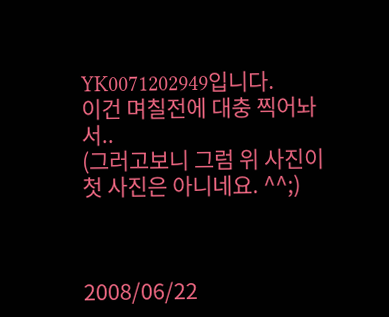YK0071202949입니다.
이건 며칠전에 대충 찍어놔서..
(그러고보니 그럼 위 사진이 첫 사진은 아니네요. ^^;)



2008/06/22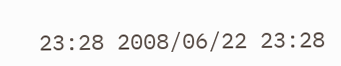23:28 2008/06/22 23:28